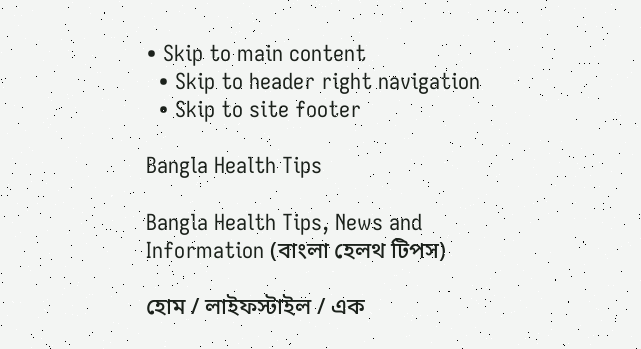• Skip to main content
  • Skip to header right navigation
  • Skip to site footer

Bangla Health Tips

Bangla Health Tips, News and Information (বাংলা হেলথ টিপস)

হোম / লাইফস্টাইল / এক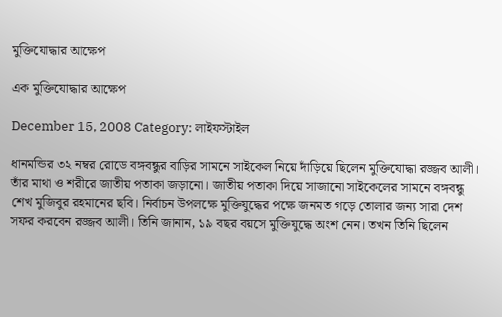মুক্তিযোদ্ধার আক্ষেপ

এক মুক্তিযোদ্ধার আক্ষেপ

December 15, 2008 Category: লাইফস্টাইল

ধানমন্ডির ৩২ নম্বর রোডে বঙ্গবন্ধুর বাড়ির সামনে সাইকেল নিয়ে দাঁড়িয়ে ছিলেন মুক্তিযোদ্ধা রজ্জব আলী। তাঁর মাথা ও শরীরে জাতীয় পতাকা জড়ানো। জাতীয় পতাকা দিয়ে সাজানো সাইকেলের সামনে বঙ্গবন্ধু শেখ মুজিবুর রহমানের ছবি। নির্বাচন উপলক্ষে মুক্তিযুদ্ধের পক্ষে জনমত গড়ে তোলার জন্য সারা দেশ সফর করবেন রজ্জব আলী। তিনি জানান, ১৯ বছর বয়সে মুক্তিযুদ্ধে অংশ নেন। তখন তিনি ছিলেন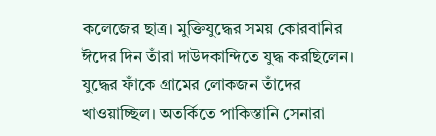কলেজের ছাত্র। মুক্তিযুদ্ধের সময় কোরবানির ঈদের দিন তাঁরা দাউদকান্দিতে যুদ্ধ করছিলেন। যুদ্ধের ফাঁকে গ্রামের লোকজন তাঁদের খাওয়াচ্ছিল। অতর্কিতে পাকিস্তানি সেনারা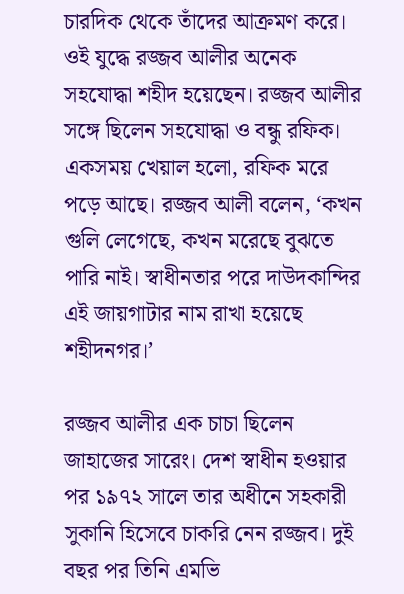চারদিক থেকে তাঁদের আক্রমণ করে। ওই যুদ্ধে রজ্জব আলীর অনেক সহযোদ্ধা শহীদ হয়েছেন। রজ্জব আলীর সঙ্গে ছিলেন সহযোদ্ধা ও বন্ধু রফিক। একসময় খেয়াল হলো, রফিক মরে পড়ে আছে। রজ্জব আলী বলেন, ‘কখন গুলি লেগেছে, কখন মরেছে বুঝতে পারি নাই। স্বাধীনতার পরে দাউদকান্দির এই জায়গাটার নাম রাখা হয়েছে শহীদনগর।’

রজ্জব আলীর এক চাচা ছিলেন জাহাজের সারেং। দেশ স্বাধীন হওয়ার পর ১৯৭২ সালে তার অধীনে সহকারী সুকানি হিসেবে চাকরি নেন রজ্জব। দুই বছর পর তিনি এমভি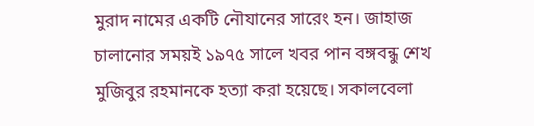মুরাদ নামের একটি নৌযানের সারেং হন। জাহাজ চালানোর সময়ই ১৯৭৫ সালে খবর পান বঙ্গবন্ধু শেখ মুজিবুর রহমানকে হত্যা করা হয়েছে। সকালবেলা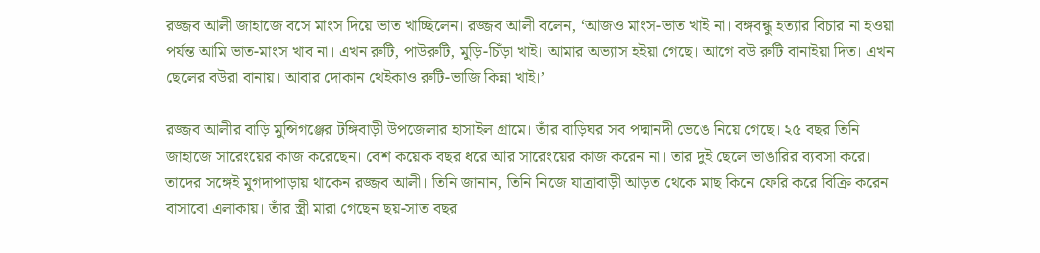রজ্জব আলী জাহাজে বসে মাংস দিয়ে ভাত খাচ্ছিলেন। রজ্জব আলী বলেন, ‘আজও মাংস-ভাত খাই না। বঙ্গবন্ধু হত্যার বিচার না হওয়া পর্যন্ত আমি ভাত-মাংস খাব না। এখন রুটি, পাউরুটি, মুড়ি-চিঁড়া খাই। আমার অভ্যাস হইয়া গেছে। আগে বউ রুটি বানাইয়া দিত। এখন ছেলের বউরা বানায়। আবার দোকান থেইকাও রুটি-ভাজি কিন্না খাই।’

রজ্জব আলীর বাড়ি মুন্সিগঞ্জের টঙ্গিবাড়ী উপজেলার হাসাইল গ্রামে। তাঁর বাড়িঘর সব পদ্মানদী ভেঙে নিয়ে গেছে। ২৫ বছর তিনি জাহাজে সারেংয়ের কাজ করেছেন। বেশ কয়েক বছর ধরে আর সারেংয়ের কাজ করেন না। তার দুই ছেলে ভাঙারির ব্যবসা করে। তাদের সঙ্গেই মুগদাপাড়ায় থাকেন রজ্জব আলী। তিনি জানান, তিনি নিজে যাত্রাবাড়ী আড়ত থেকে মাছ কিনে ফেরি করে বিক্রি করেন বাসাবো এলাকায়। তাঁর স্ত্রী মারা গেছেন ছয়-সাত বছর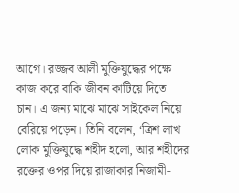আগে। রজ্জব আলী মুক্তিযুদ্ধের পক্ষে কাজ করে বাকি জীবন কাটিয়ে দিতে চান। এ জন্য মাঝে মাঝে সাইকেল নিয়ে বেরিয়ে পড়েন। তিনি বলেন, ‘ত্রিশ লাখ লোক মুক্তিযুদ্ধে শহীদ হলো, আর শহীদের রক্তের ওপর দিয়ে রাজাকার নিজামী-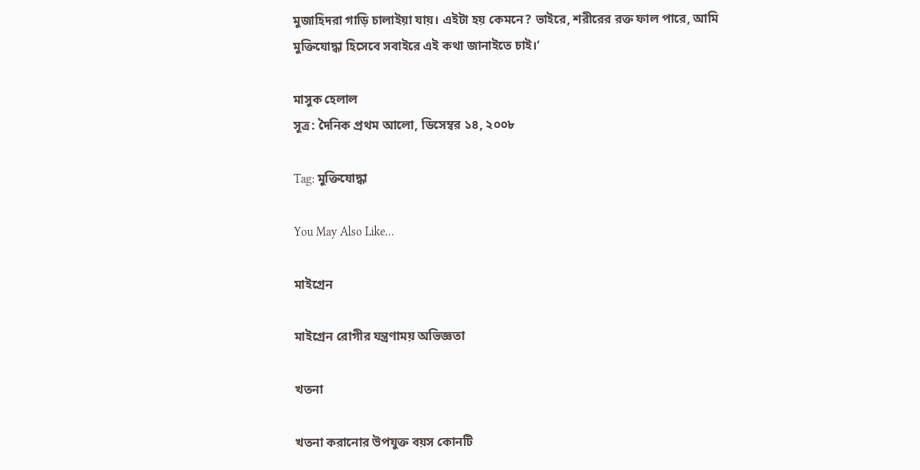মুজাহিদরা গাড়ি চালাইয়া যায়। এইটা হয় কেমনে? ভাইরে, শরীরের রক্ত ফাল পারে, আমি মুক্তিযোদ্ধা হিসেবে সবাইরে এই কথা জানাইতে চাই।’

মাসুক হেলাল
সূত্র: দৈনিক প্রথম আলো, ডিসেম্বর ১৪, ২০০৮

Tag: মুক্তিযোদ্ধা

You May Also Like…

মাইগ্রেন

মাইগ্রেন রোগীর যন্ত্রণাময় অভিজ্ঞতা

খতনা

খতনা করানোর উপযুক্ত বয়স কোনটি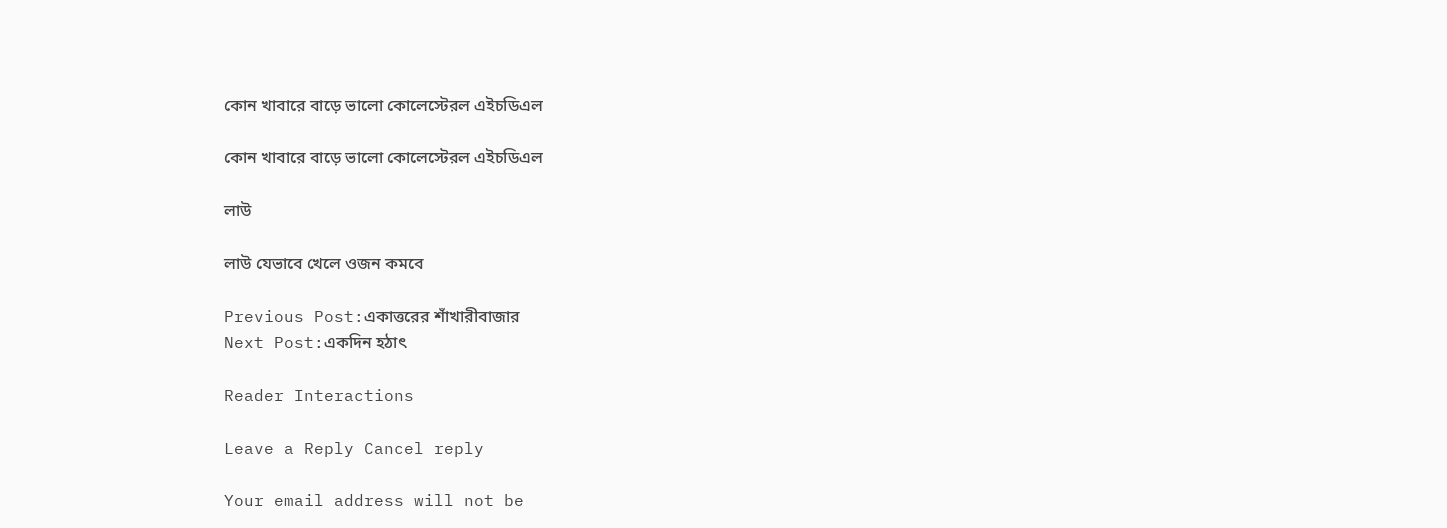কোন খাবারে বাড়ে ভালো কোলেস্টেরল এইচডিএল

কোন খাবারে বাড়ে ভালো কোলেস্টেরল এইচডিএল

লাউ

লাউ যেভাবে খেলে ওজন কমবে

Previous Post:একাত্তরের শাঁখারীবাজার
Next Post:একদিন হঠাৎ

Reader Interactions

Leave a Reply Cancel reply

Your email address will not be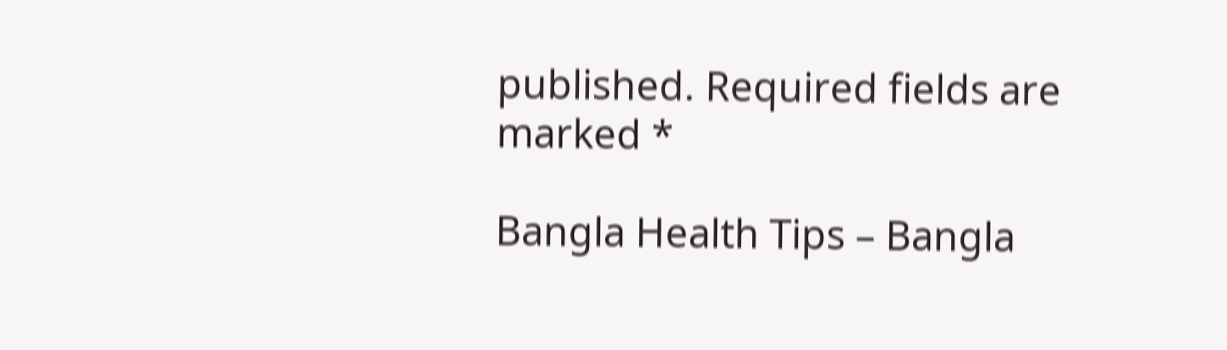published. Required fields are marked *

Bangla Health Tips – Bangla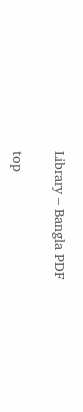Library – Bangla PDF

top